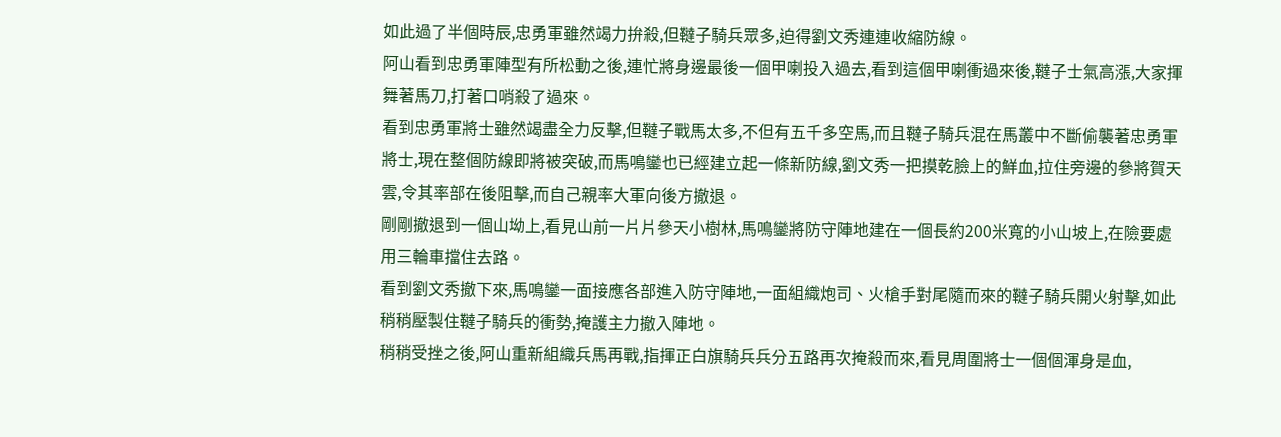如此過了半個時辰,忠勇軍雖然竭力拚殺,但韃子騎兵眾多,迫得劉文秀連連收縮防線。
阿山看到忠勇軍陣型有所松動之後,連忙將身邊最後一個甲喇投入過去,看到這個甲喇衝過來後,韃子士氣高漲,大家揮舞著馬刀,打著口哨殺了過來。
看到忠勇軍將士雖然竭盡全力反擊,但韃子戰馬太多,不但有五千多空馬,而且韃子騎兵混在馬叢中不斷偷襲著忠勇軍將士,現在整個防線即將被突破,而馬鳴鑾也已經建立起一條新防線,劉文秀一把摸乾臉上的鮮血,拉住旁邊的參將賀天雲,令其率部在後阻擊,而自己親率大軍向後方撤退。
剛剛撤退到一個山坳上,看見山前一片片參天小樹林,馬鳴鑾將防守陣地建在一個長約200米寬的小山坡上,在險要處用三輪車擋住去路。
看到劉文秀撤下來,馬鳴鑾一面接應各部進入防守陣地,一面組織炮司、火槍手對尾隨而來的韃子騎兵開火射擊,如此稍稍壓製住韃子騎兵的衝勢,掩護主力撤入陣地。
稍稍受挫之後,阿山重新組織兵馬再戰,指揮正白旗騎兵兵分五路再次掩殺而來,看見周圍將士一個個渾身是血,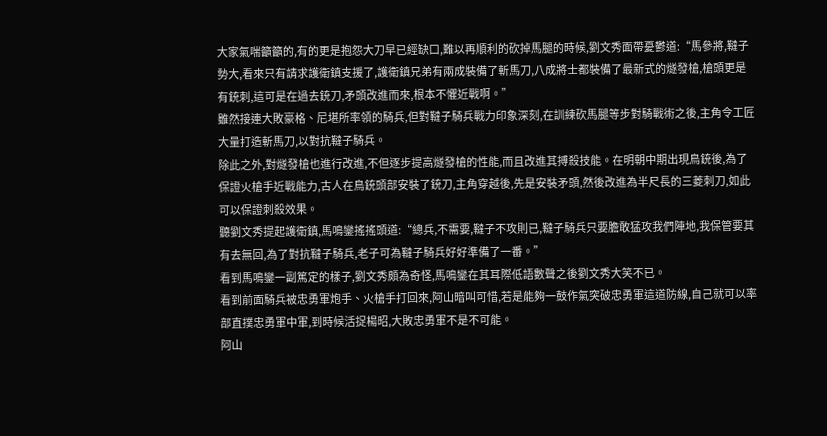大家氣喘籲籲的,有的更是抱怨大刀早已經缺口,難以再順利的砍掉馬腿的時候,劉文秀面帶憂鬱道:“馬參將,韃子勢大,看來只有請求護衛鎮支援了,護衛鎮兄弟有兩成裝備了斬馬刀,八成將士都裝備了最新式的燧發槍,槍頭更是有銃刺,這可是在過去銃刀,矛頭改進而來,根本不懼近戰啊。”
雖然接連大敗豪格、尼堪所率領的騎兵,但對韃子騎兵戰力印象深刻,在訓練砍馬腿等步對騎戰術之後,主角令工匠大量打造斬馬刀,以對抗韃子騎兵。
除此之外,對燧發槍也進行改進,不但逐步提高燧發槍的性能,而且改進其搏殺技能。在明朝中期出現鳥銃後,為了保證火槍手近戰能力,古人在鳥銃頭部安裝了銃刀,主角穿越後,先是安裝矛頭,然後改進為半尺長的三菱刺刀,如此可以保證刺殺效果。
聽劉文秀提起護衛鎮,馬鳴鑾搖搖頭道:“總兵,不需要,韃子不攻則已,韃子騎兵只要膽敢猛攻我們陣地,我保管要其有去無回,為了對抗韃子騎兵,老子可為韃子騎兵好好準備了一番。”
看到馬鳴鑾一副篤定的樣子,劉文秀頗為奇怪,馬鳴鑾在其耳際低語數聲之後劉文秀大笑不已。
看到前面騎兵被忠勇軍炮手、火槍手打回來,阿山暗叫可惜,若是能夠一鼓作氣突破忠勇軍這道防線,自己就可以率部直撲忠勇軍中軍,到時候活捉楊昭,大敗忠勇軍不是不可能。
阿山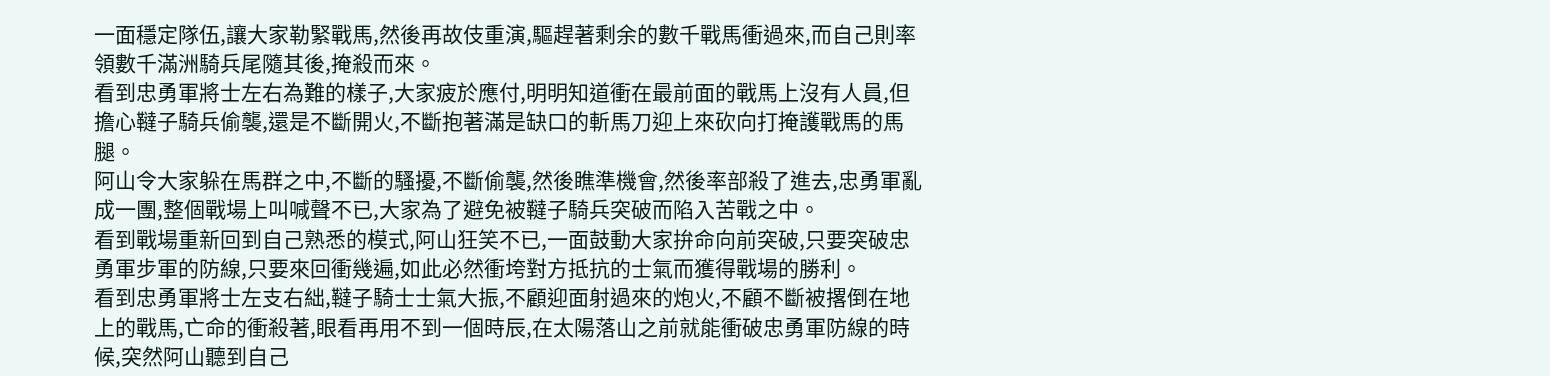一面穩定隊伍,讓大家勒緊戰馬,然後再故伎重演,驅趕著剩余的數千戰馬衝過來,而自己則率領數千滿洲騎兵尾隨其後,掩殺而來。
看到忠勇軍將士左右為難的樣子,大家疲於應付,明明知道衝在最前面的戰馬上沒有人員,但擔心韃子騎兵偷襲,還是不斷開火,不斷抱著滿是缺口的斬馬刀迎上來砍向打掩護戰馬的馬腿。
阿山令大家躲在馬群之中,不斷的騷擾,不斷偷襲,然後瞧準機會,然後率部殺了進去,忠勇軍亂成一團,整個戰場上叫喊聲不已,大家為了避免被韃子騎兵突破而陷入苦戰之中。
看到戰場重新回到自己熟悉的模式,阿山狂笑不已,一面鼓動大家拚命向前突破,只要突破忠勇軍步軍的防線,只要來回衝幾遍,如此必然衝垮對方抵抗的士氣而獲得戰場的勝利。
看到忠勇軍將士左支右絀,韃子騎士士氣大振,不顧迎面射過來的炮火,不顧不斷被撂倒在地上的戰馬,亡命的衝殺著,眼看再用不到一個時辰,在太陽落山之前就能衝破忠勇軍防線的時候,突然阿山聽到自己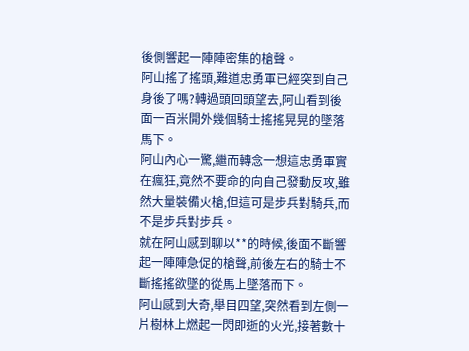後側響起一陣陣密集的槍聲。
阿山搖了搖頭,難道忠勇軍已經突到自己身後了嗎?轉過頭回頭望去,阿山看到後面一百米開外幾個騎士搖搖晃晃的墜落馬下。
阿山內心一驚,繼而轉念一想這忠勇軍實在瘋狂,竟然不要命的向自己發動反攻,雖然大量裝備火槍,但這可是步兵對騎兵,而不是步兵對步兵。
就在阿山感到聊以**的時候,後面不斷響起一陣陣急促的槍聲,前後左右的騎士不斷搖搖欲墜的從馬上墜落而下。
阿山感到大奇,舉目四望,突然看到左側一片樹林上燃起一閃即逝的火光,接著數十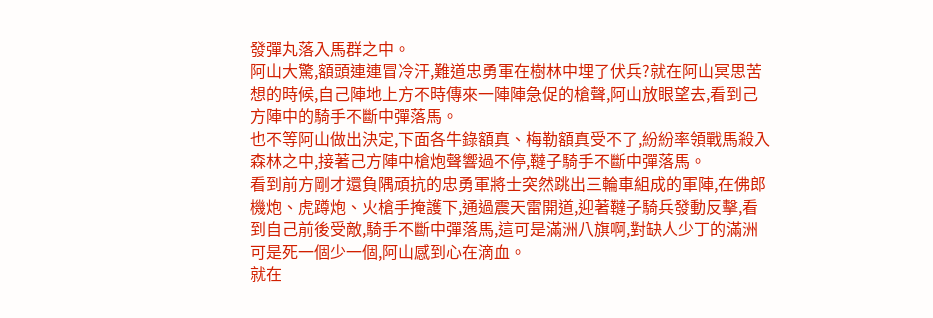發彈丸落入馬群之中。
阿山大驚,額頭連連冒冷汗,難道忠勇軍在樹林中埋了伏兵?就在阿山冥思苦想的時候,自己陣地上方不時傳來一陣陣急促的槍聲,阿山放眼望去,看到己方陣中的騎手不斷中彈落馬。
也不等阿山做出決定,下面各牛錄額真、梅勒額真受不了,紛紛率領戰馬殺入森林之中,接著己方陣中槍炮聲響過不停,韃子騎手不斷中彈落馬。
看到前方剛才還負隅頑抗的忠勇軍將士突然跳出三輪車組成的軍陣,在佛郎機炮、虎蹲炮、火槍手掩護下,通過震天雷開道,迎著韃子騎兵發動反擊,看到自己前後受敵,騎手不斷中彈落馬,這可是滿洲八旗啊,對缺人少丁的滿洲可是死一個少一個,阿山感到心在滴血。
就在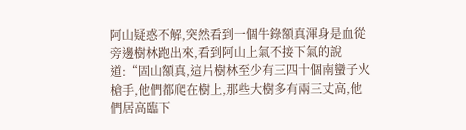阿山疑惑不解,突然看到一個牛錄額真渾身是血從旁邊樹林跑出來,看到阿山上氣不接下氣的說道:“固山額真,這片樹林至少有三四十個南蠻子火槍手,他們都爬在樹上,那些大樹多有兩三丈高,他們居高臨下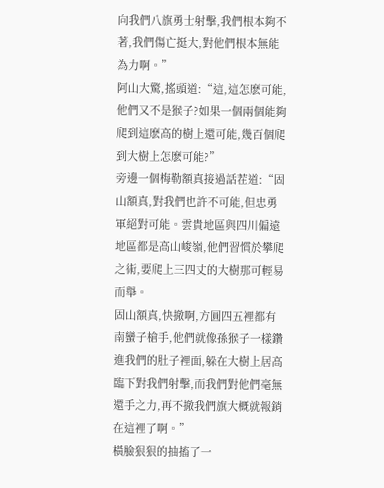向我們八旗勇士射擊,我們根本夠不著,我們傷亡挺大,對他們根本無能為力啊。”
阿山大驚,搖頭道:“這,這怎麽可能,他們又不是猴子?如果一個兩個能夠爬到這麽高的樹上還可能,幾百個爬到大樹上怎麽可能?”
旁邊一個梅勒額真接過話茬道:“固山額真,對我們也許不可能,但忠勇軍絕對可能。雲貴地區與四川偏遠地區都是高山峻嶺,他們習慣於攀爬之術,要爬上三四丈的大樹那可輕易而舉。
固山額真,快撤啊,方圓四五裡都有南蠻子槍手,他們就像孫猴子一樣鑽進我們的肚子裡面,躲在大樹上居高臨下對我們射擊,而我們對他們毫無還手之力,再不撤我們旗大概就報銷在這裡了啊。”
橫臉狠狠的抽搐了一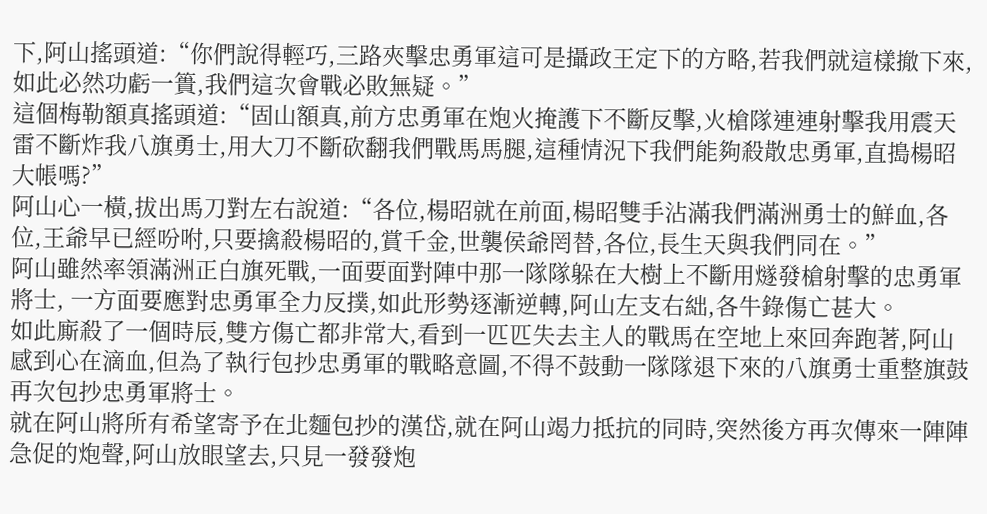下,阿山搖頭道:“你們說得輕巧,三路夾擊忠勇軍這可是攝政王定下的方略,若我們就這樣撤下來,如此必然功虧一簣,我們這次會戰必敗無疑。”
這個梅勒額真搖頭道:“固山額真,前方忠勇軍在炮火掩護下不斷反擊,火槍隊連連射擊我用震天雷不斷炸我八旗勇士,用大刀不斷砍翻我們戰馬馬腿,這種情況下我們能夠殺散忠勇軍,直搗楊昭大帳嗎?”
阿山心一橫,拔出馬刀對左右說道:“各位,楊昭就在前面,楊昭雙手沾滿我們滿洲勇士的鮮血,各位,王爺早已經吩咐,只要擒殺楊昭的,賞千金,世襲侯爺罔替,各位,長生天與我們同在。”
阿山雖然率領滿洲正白旗死戰,一面要面對陣中那一隊隊躲在大樹上不斷用燧發槍射擊的忠勇軍將士, 一方面要應對忠勇軍全力反撲,如此形勢逐漸逆轉,阿山左支右絀,各牛錄傷亡甚大。
如此廝殺了一個時辰,雙方傷亡都非常大,看到一匹匹失去主人的戰馬在空地上來回奔跑著,阿山感到心在滴血,但為了執行包抄忠勇軍的戰略意圖,不得不鼓動一隊隊退下來的八旗勇士重整旗鼓再次包抄忠勇軍將士。
就在阿山將所有希望寄予在北麵包抄的漢岱,就在阿山竭力抵抗的同時,突然後方再次傳來一陣陣急促的炮聲,阿山放眼望去,只見一發發炮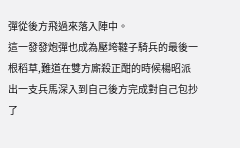彈從後方飛過來落入陣中。
這一發發炮彈也成為壓垮韃子騎兵的最後一根稻草,難道在雙方廝殺正酣的時候楊昭派出一支兵馬深入到自己後方完成對自己包抄了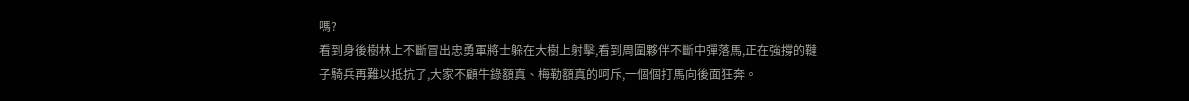嗎?
看到身後樹林上不斷冒出忠勇軍將士躲在大樹上射擊,看到周圍夥伴不斷中彈落馬,正在強撐的韃子騎兵再難以抵抗了,大家不顧牛錄額真、梅勒額真的呵斥,一個個打馬向後面狂奔。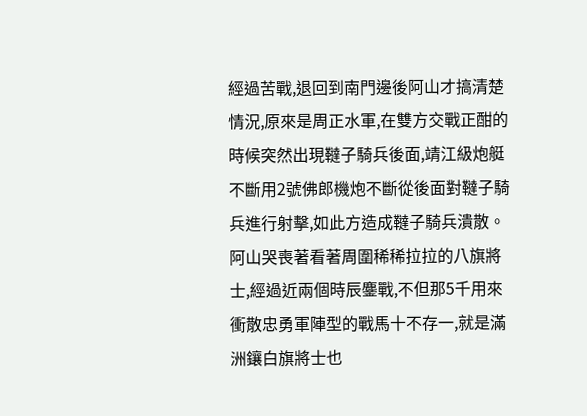經過苦戰,退回到南門邊後阿山才搞清楚情況,原來是周正水軍,在雙方交戰正酣的時候突然出現韃子騎兵後面,靖江級炮艇不斷用2號佛郎機炮不斷從後面對韃子騎兵進行射擊,如此方造成韃子騎兵潰散。
阿山哭喪著看著周圍稀稀拉拉的八旗將士,經過近兩個時辰鏖戰,不但那5千用來衝散忠勇軍陣型的戰馬十不存一,就是滿洲鑲白旗將士也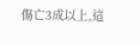傷亡3成以上,這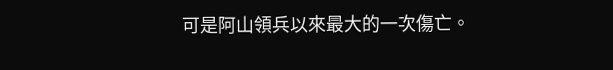可是阿山領兵以來最大的一次傷亡。